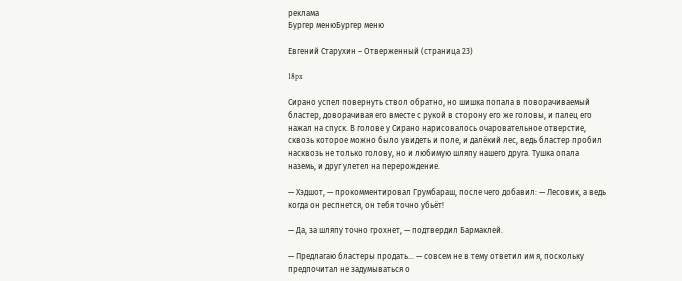реклама
Бургер менюБургер меню

Евгений Старухин – Отверженный (страница 23)

18px

Сирано успел повернуть ствол обратно, но шишка попала в поворачиваемый бластер, доворачивая его вместе с рукой в сторону его же головы, и палец его нажал на спуск. В голове у Сирано нарисовалось очаровательное отверстие, сквозь которое можно было увидеть и поле, и далёкий лес, ведь бластер пробил насквозь не только голову, но и любимую шляпу нашего друга. Тушка опала наземь, и друг улетел на перерождение.

— Хэдшот, — прокомментировал Грумбараш, после чего добавил: — Лесовик, а ведь когда он респнется, он тебя точно убьёт!

— Да, за шляпу точно грохнет, — подтвердил Бармаклей.

— Предлагаю бластеры продать… — совсем не в тему ответил им я, поскольку предпочитал не задумываться о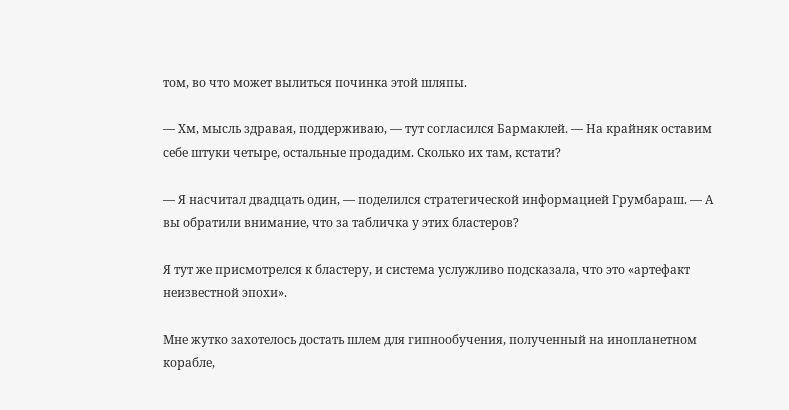том, во что может вылиться починка этой шляпы.

— Хм, мысль здравая, поддерживаю, — тут согласился Бармаклей. — На крайняк оставим себе штуки четыре, остальные продадим. Сколько их там, кстати?

— Я насчитал двадцать один, — поделился стратегической информацией Грумбараш. — А вы обратили внимание, что за табличка у этих бластеров?

Я тут же присмотрелся к бластеру, и система услужливо подсказала, что это «артефакт неизвестной эпохи».

Мне жутко захотелось достать шлем для гипнообучения, полученный на инопланетном корабле,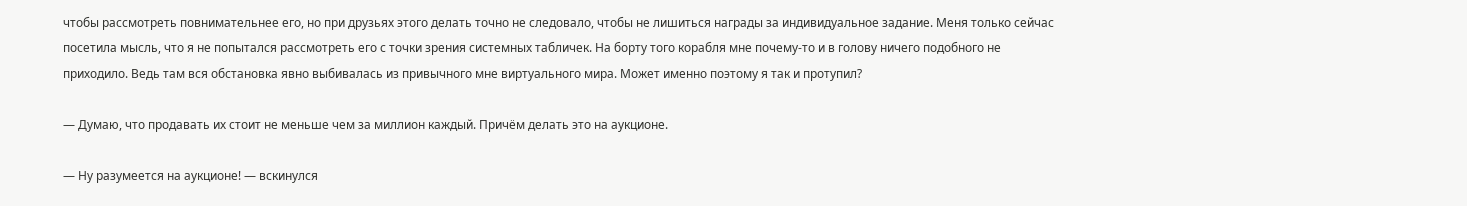чтобы рассмотреть повнимательнее его, но при друзьях этого делать точно не следовало, чтобы не лишиться награды за индивидуальное задание. Меня только сейчас посетила мысль, что я не попытался рассмотреть его с точки зрения системных табличек. На борту того корабля мне почему-то и в голову ничего подобного не приходило. Ведь там вся обстановка явно выбивалась из привычного мне виртуального мира. Может именно поэтому я так и протупил?

— Думаю, что продавать их стоит не меньше чем за миллион каждый. Причём делать это на аукционе.

— Ну разумеется на аукционе! — вскинулся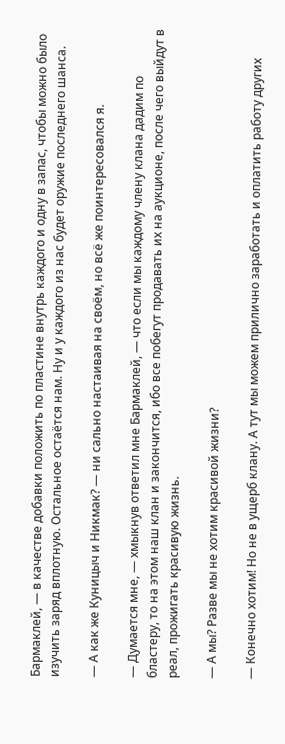Бармаклей, — в качестве добавки положить по пластине внутрь каждого и одну в запас, чтобы можно было изучить заряд вплотную. Остальное остаётся нам. Ну и у каждого из нас будет оружие последнего шанса.

— А как же Куницыч и Никмак? — ни сально настаивая на своём, но всё же поинтересовался я.

— Думается мне, — хмыкнув ответил мне Бармаклей, — что если мы каждому члену клана дадим по бластеру, то на этом наш клан и закончится, ибо все побегут продавать их на аукционе, после чего выйдут в реал, прожигать красивую жизнь.

— А мы? Разве мы не хотим красивой жизни?

— Конечно хотим! Но не в ущерб клану. А тут мы можем прилично заработать и оплатить работу других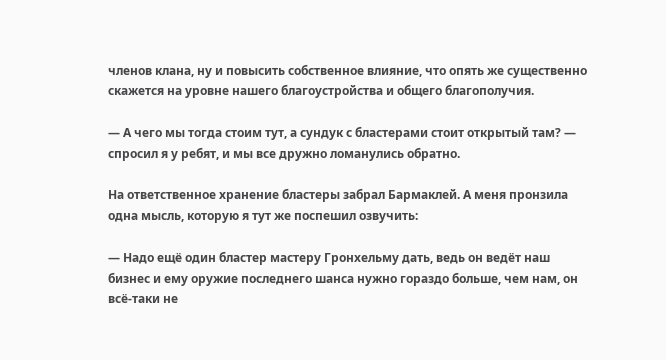членов клана, ну и повысить собственное влияние, что опять же существенно скажется на уровне нашего благоустройства и общего благополучия.

— А чего мы тогда стоим тут, а сундук с бластерами стоит открытый там? — спросил я у ребят, и мы все дружно ломанулись обратно.

На ответственное хранение бластеры забрал Бармаклей. А меня пронзила одна мысль, которую я тут же поспешил озвучить:

— Надо ещё один бластер мастеру Гронхельму дать, ведь он ведёт наш бизнес и ему оружие последнего шанса нужно гораздо больше, чем нам, он всё-таки не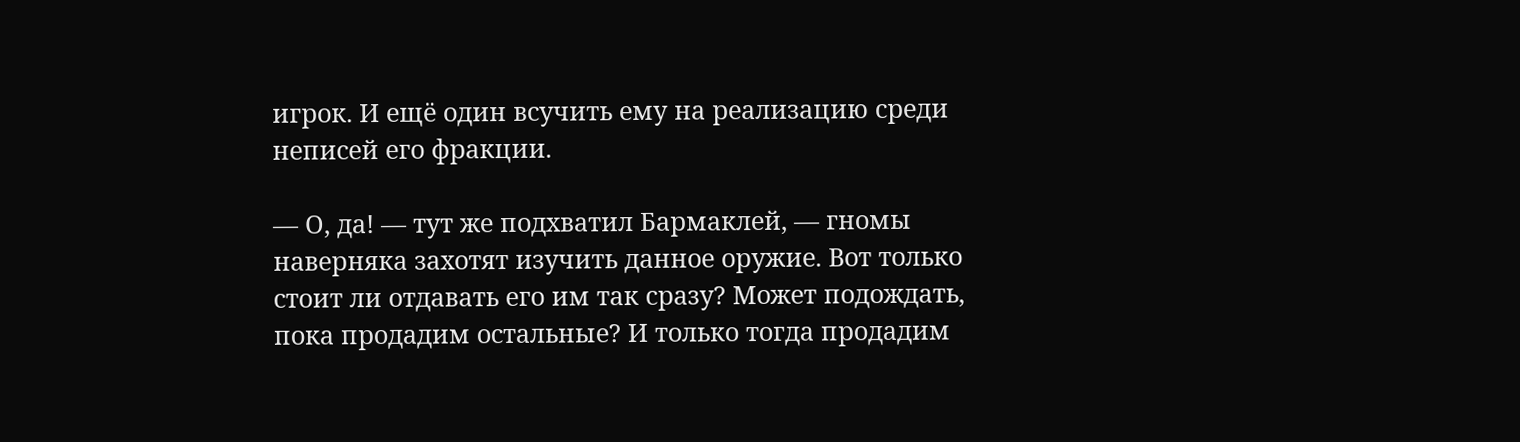игрок. И ещё один всучить ему на реализацию среди неписей его фракции.

— О, да! — тут же подхватил Бармаклей, — гномы наверняка захотят изучить данное оружие. Вот только стоит ли отдавать его им так сразу? Может подождать, пока продадим остальные? И только тогда продадим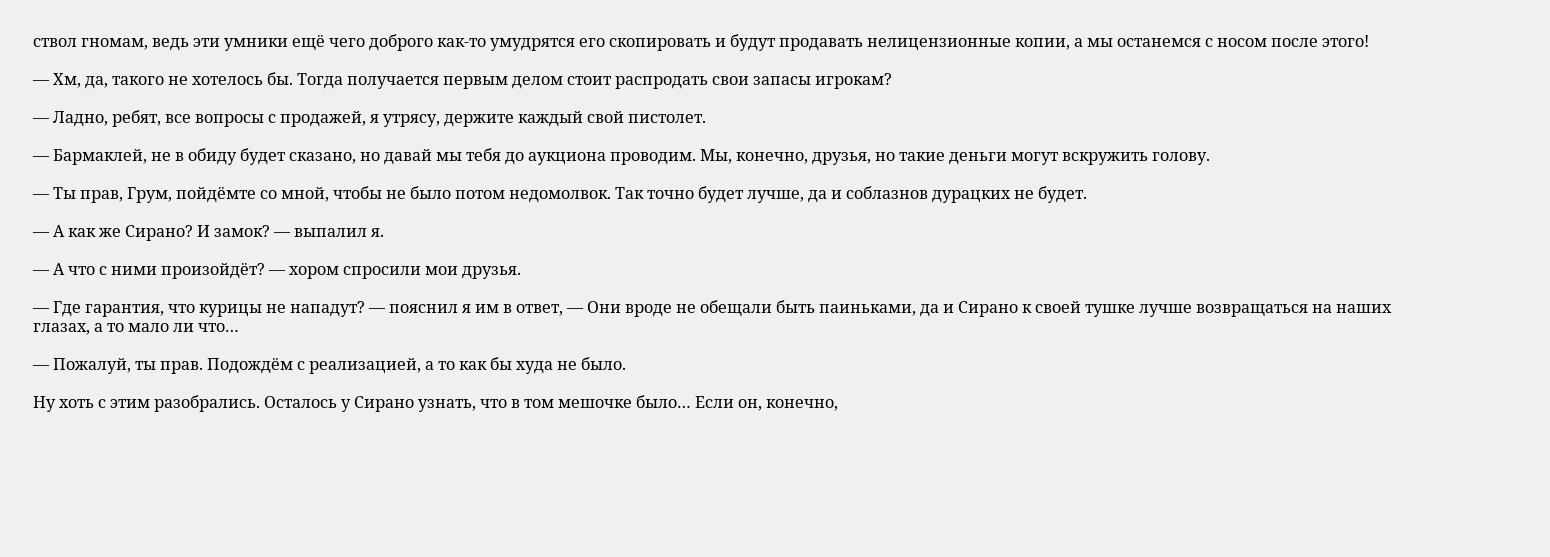ствол гномам, ведь эти умники ещё чего доброго как-то умудрятся его скопировать и будут продавать нелицензионные копии, а мы останемся с носом после этого!

— Хм, да, такого не хотелось бы. Тогда получается первым делом стоит распродать свои запасы игрокам?

— Ладно, ребят, все вопросы с продажей, я утрясу, держите каждый свой пистолет.

— Бармаклей, не в обиду будет сказано, но давай мы тебя до аукциона проводим. Мы, конечно, друзья, но такие деньги могут вскружить голову.

— Ты прав, Грум, пойдёмте со мной, чтобы не было потом недомолвок. Так точно будет лучше, да и соблазнов дурацких не будет.

— А как же Сирано? И замок? — выпалил я.

— А что с ними произойдёт? — хором спросили мои друзья.

— Где гарантия, что курицы не нападут? — пояснил я им в ответ, — Они вроде не обещали быть паиньками, да и Сирано к своей тушке лучше возвращаться на наших глазах, а то мало ли что…

— Пожалуй, ты прав. Подождём с реализацией, а то как бы худа не было.

Ну хоть с этим разобрались. Осталось у Сирано узнать, что в том мешочке было… Если он, конечно,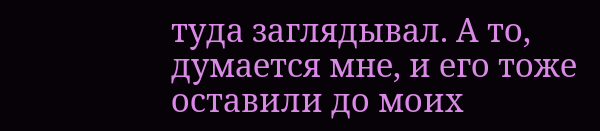туда заглядывал. А то, думается мне, и его тоже оставили до моих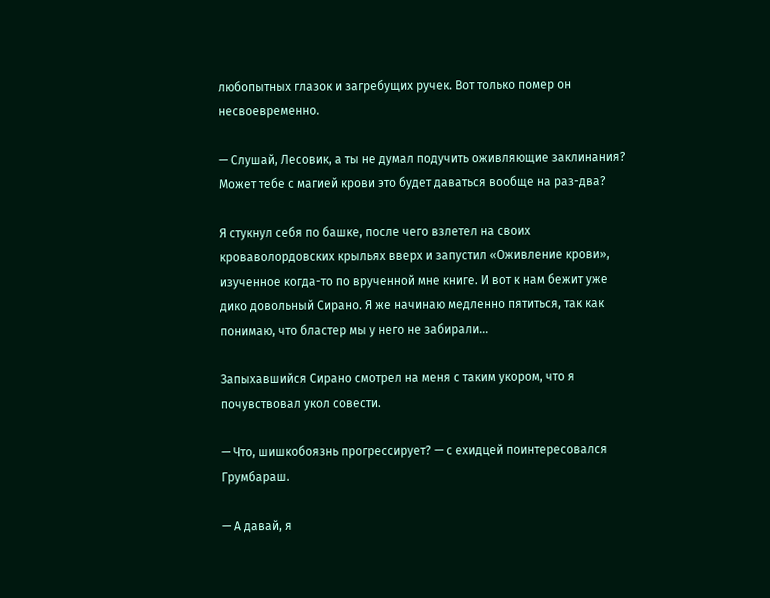любопытных глазок и загребущих ручек. Вот только помер он несвоевременно.

— Слушай, Лесовик, а ты не думал подучить оживляющие заклинания? Может тебе с магией крови это будет даваться вообще на раз-два?

Я стукнул себя по башке, после чего взлетел на своих кроваволордовских крыльях вверх и запустил «Оживление крови», изученное когда-то по врученной мне книге. И вот к нам бежит уже дико довольный Сирано. Я же начинаю медленно пятиться, так как понимаю, что бластер мы у него не забирали…

Запыхавшийся Сирано смотрел на меня с таким укором, что я почувствовал укол совести.

— Что, шишкобоязнь прогрессирует? — с ехидцей поинтересовался Грумбараш.

— А давай, я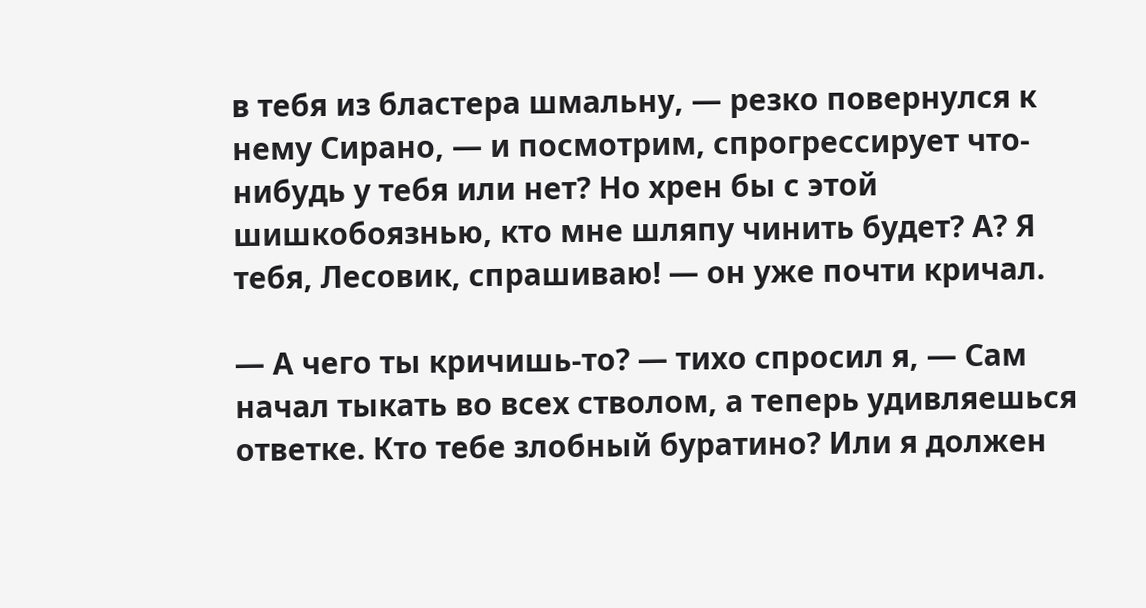в тебя из бластера шмальну, — резко повернулся к нему Сирано, — и посмотрим, спрогрессирует что-нибудь у тебя или нет? Но хрен бы с этой шишкобоязнью, кто мне шляпу чинить будет? А? Я тебя, Лесовик, спрашиваю! — он уже почти кричал.

— А чего ты кричишь-то? — тихо спросил я, — Сам начал тыкать во всех стволом, а теперь удивляешься ответке. Кто тебе злобный буратино? Или я должен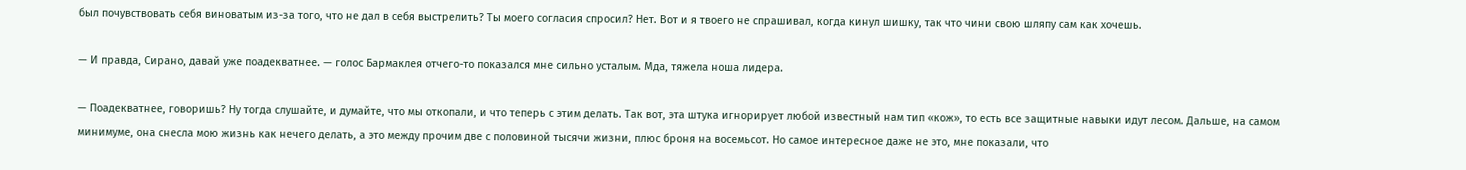был почувствовать себя виноватым из-за того, что не дал в себя выстрелить? Ты моего согласия спросил? Нет. Вот и я твоего не спрашивал, когда кинул шишку, так что чини свою шляпу сам как хочешь.

— И правда, Сирано, давай уже поадекватнее. — голос Бармаклея отчего-то показался мне сильно усталым. Мда, тяжела ноша лидера.

— Поадекватнее, говоришь? Ну тогда слушайте, и думайте, что мы откопали, и что теперь с этим делать. Так вот, эта штука игнорирует любой известный нам тип «кож», то есть все защитные навыки идут лесом. Дальше, на самом минимуме, она снесла мою жизнь как нечего делать, а это между прочим две с половиной тысячи жизни, плюс броня на восемьсот. Но самое интересное даже не это, мне показали, что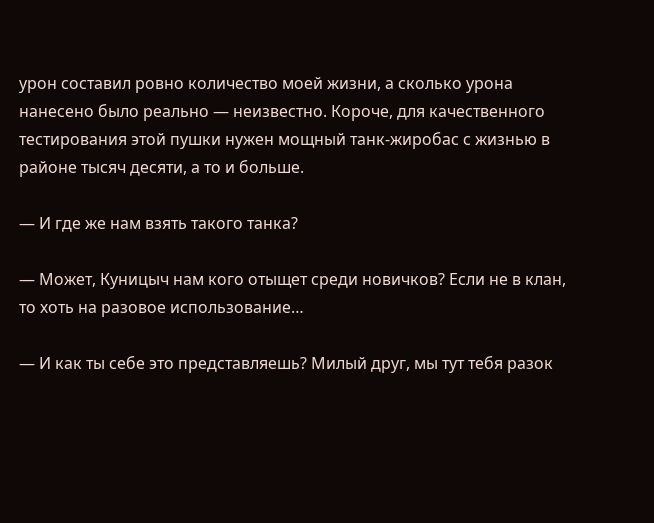урон составил ровно количество моей жизни, а сколько урона нанесено было реально — неизвестно. Короче, для качественного тестирования этой пушки нужен мощный танк-жиробас с жизнью в районе тысяч десяти, а то и больше.

— И где же нам взять такого танка?

— Может, Куницыч нам кого отыщет среди новичков? Если не в клан, то хоть на разовое использование…

— И как ты себе это представляешь? Милый друг, мы тут тебя разок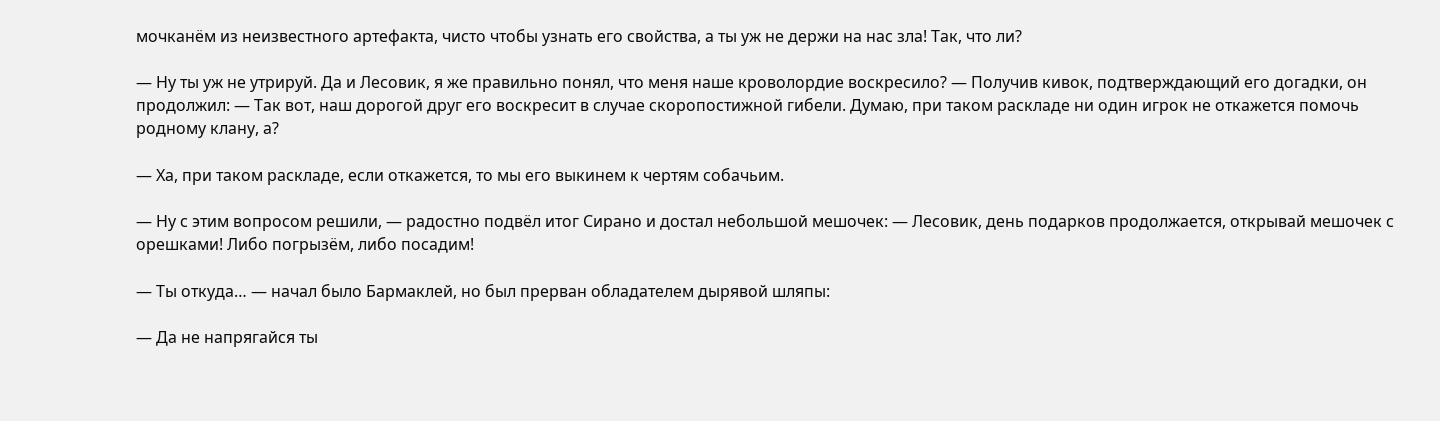мочканём из неизвестного артефакта, чисто чтобы узнать его свойства, а ты уж не держи на нас зла! Так, что ли?

— Ну ты уж не утрируй. Да и Лесовик, я же правильно понял, что меня наше кроволордие воскресило? — Получив кивок, подтверждающий его догадки, он продолжил: — Так вот, наш дорогой друг его воскресит в случае скоропостижной гибели. Думаю, при таком раскладе ни один игрок не откажется помочь родному клану, а?

— Ха, при таком раскладе, если откажется, то мы его выкинем к чертям собачьим.

— Ну с этим вопросом решили, — радостно подвёл итог Сирано и достал небольшой мешочек: — Лесовик, день подарков продолжается, открывай мешочек с орешками! Либо погрызём, либо посадим!

— Ты откуда… — начал было Бармаклей, но был прерван обладателем дырявой шляпы:

— Да не напрягайся ты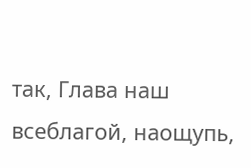так, Глава наш всеблагой, наощупь,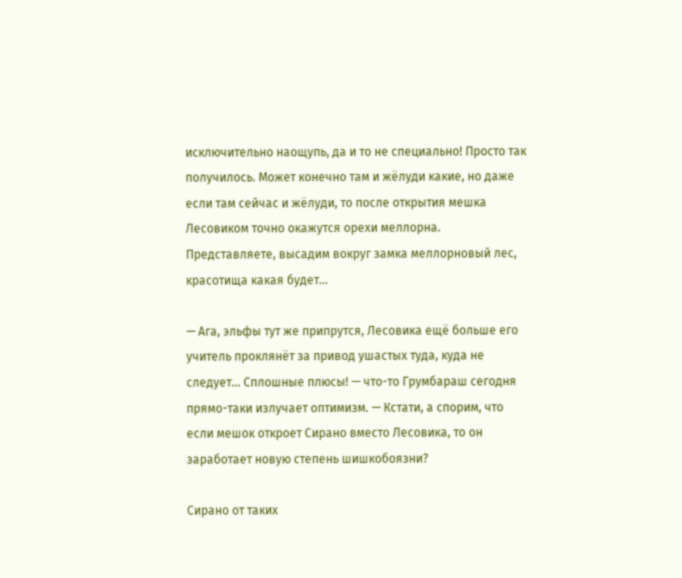исключительно наощупь, да и то не специально! Просто так получилось. Может конечно там и жёлуди какие, но даже если там сейчас и жёлуди, то после открытия мешка Лесовиком точно окажутся орехи меллорна. Представляете, высадим вокруг замка меллорновый лес, красотища какая будет…

— Ага, эльфы тут же припрутся, Лесовика ещё больше его учитель проклянёт за привод ушастых туда, куда не следует… Сплошные плюсы! — что-то Грумбараш сегодня прямо-таки излучает оптимизм. — Кстати, а спорим, что если мешок откроет Сирано вместо Лесовика, то он заработает новую степень шишкобоязни?

Сирано от таких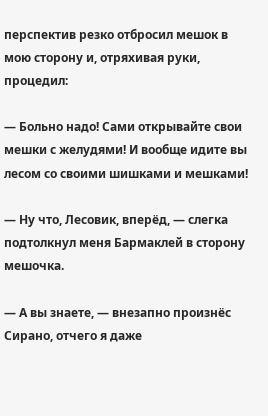перспектив резко отбросил мешок в мою сторону и, отряхивая руки, процедил:

— Больно надо! Сами открывайте свои мешки с желудями! И вообще идите вы лесом со своими шишками и мешками!

— Ну что, Лесовик, вперёд, — слегка подтолкнул меня Бармаклей в сторону мешочка.

— А вы знаете, — внезапно произнёс Сирано, отчего я даже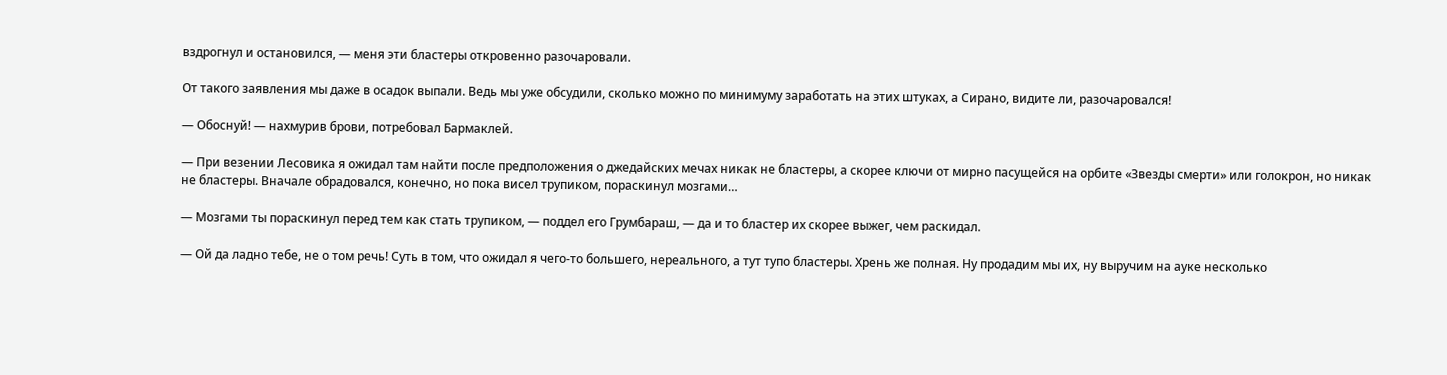вздрогнул и остановился, — меня эти бластеры откровенно разочаровали.

От такого заявления мы даже в осадок выпали. Ведь мы уже обсудили, сколько можно по минимуму заработать на этих штуках, а Сирано, видите ли, разочаровался!

— Обоснуй! — нахмурив брови, потребовал Бармаклей.

— При везении Лесовика я ожидал там найти после предположения о джедайских мечах никак не бластеры, а скорее ключи от мирно пасущейся на орбите «Звезды смерти» или голокрон, но никак не бластеры. Вначале обрадовался, конечно, но пока висел трупиком, пораскинул мозгами…

— Мозгами ты пораскинул перед тем как стать трупиком, — поддел его Грумбараш, — да и то бластер их скорее выжег, чем раскидал.

— Ой да ладно тебе, не о том речь! Суть в том, что ожидал я чего-то большего, нереального, а тут тупо бластеры. Хрень же полная. Ну продадим мы их, ну выручим на ауке несколько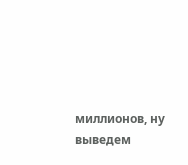миллионов, ну выведем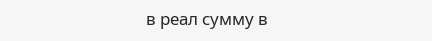в реал сумму в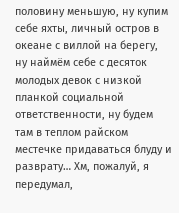половину меньшую, ну купим себе яхты, личный остров в океане с виллой на берегу, ну наймём себе с десяток молодых девок с низкой планкой социальной ответственности, ну будем там в теплом райском местечке придаваться блуду и разврату… Хм, пожалуй, я передумал,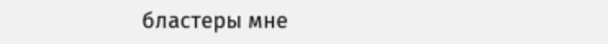бластеры мне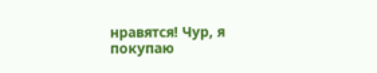нравятся! Чур, я покупаю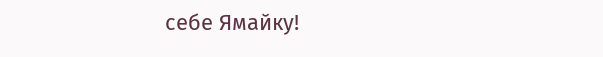себе Ямайку!